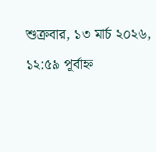শুক্রবার, ১৩ মার্চ ২০২৬, ১২:৫৯ পূর্বাহ্ন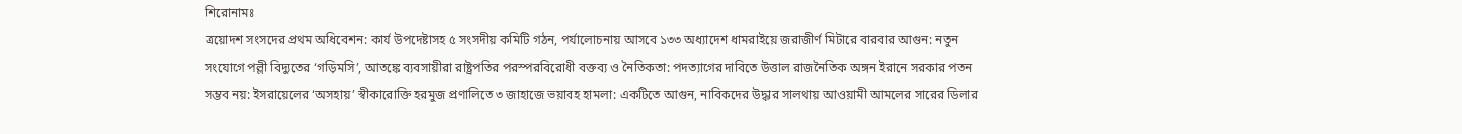শিরোনামঃ
ত্রয়োদশ সংসদের প্রথম অধিবেশন: কার্য উপদেষ্টাসহ ৫ সংসদীয় কমিটি গঠন, পর্যালোচনায় আসবে ১৩৩ অধ্যাদেশ ধামরাইয়ে জরাজীর্ণ মিটারে বারবার আগুন: নতুন সংযোগে পল্লী বিদ্যুতের ‘গড়িমসি’, আতঙ্কে ব্যবসায়ীরা রাষ্ট্রপতির পরস্পরবিরোধী বক্তব্য ও নৈতিকতা: পদত্যাগের দাবিতে উত্তাল রাজনৈতিক অঙ্গন ইরানে সরকার পতন সম্ভব নয়: ইসরায়েলের ‘অসহায়’ স্বীকারোক্তি হরমুজ প্রণালিতে ৩ জাহাজে ভয়াবহ হামলা: একটিতে আগুন, নাবিকদের উদ্ধার সালথায় আওয়ামী আমলের সারের ডিলার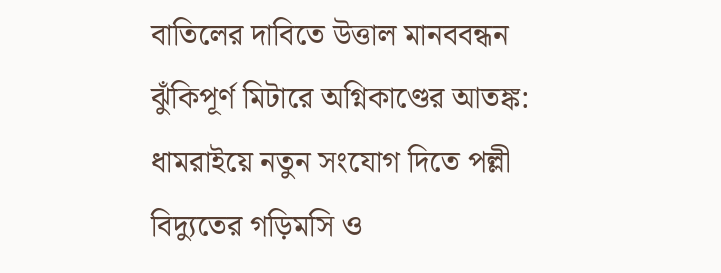বাতিলের দাবিতে উত্তাল মানববন্ধন ঝুঁকিপূর্ণ মিটারে অগ্নিকাণ্ডের আতঙ্ক: ধামরাইয়ে নতুন সংযোগ দিতে পল্লী বিদ্যুতের গড়িমসি ও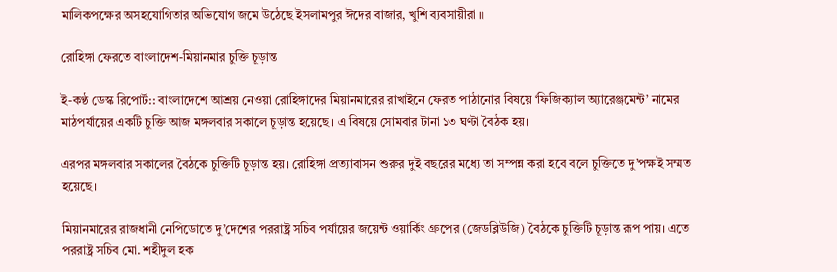মালিকপক্ষের অসহযোগিতার অভিযোগ জমে উঠেছে ইসলামপুর ঈদের বাজার, খুশি ব্যবসায়ীরা ॥

রোহিঙ্গা ফেরতে বাংলাদেশ-মিয়ানমার চুক্তি চূড়ান্ত

ই-কণ্ঠ ডেস্ক রিপোর্ট:: বাংলাদেশে আশ্রয় নেওয়া রোহিঙ্গাদের মিয়ানমারের রাখাইনে ফেরত পাঠানোর বিষয়ে ‘ফিজিক্যাল অ্যারেঞ্জমেন্ট’ নামের মাঠপর্যায়ের একটি চুক্তি আজ মঙ্গলবার সকালে চূড়ান্ত হয়েছে। এ বিষয়ে সোমবার টানা ১৩ ঘণ্টা বৈঠক হয়।

এরপর মঙ্গলবার সকালের বৈঠকে চুক্তিটি চূড়ান্ত হয়। রোহিঙ্গা প্রত্যাবাসন শুরুর দুই বছরের মধ্যে তা সম্পন্ন করা হবে বলে চুক্তিতে দু’পক্ষই সম্মত হয়েছে।

মিয়ানমারের রাজধানী নেপিডোতে দু’দেশের পররাষ্ট্র সচিব পর্যায়ের জয়েন্ট ওয়ার্কিং গ্রুপের (জেডব্লিউজি) বৈঠকে চুক্তিটি চূড়ান্ত রূপ পায়। এতে পররাষ্ট্র সচিব মো. শহীদুল হক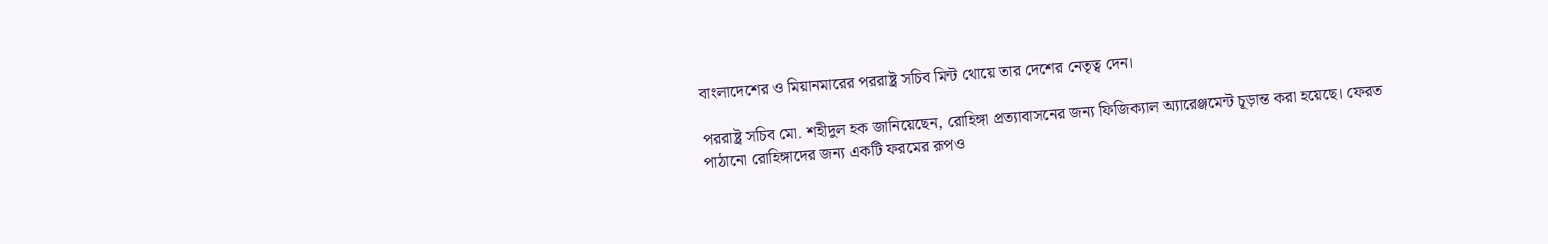বাংলাদেশের ও মিয়ানমারের পররাষ্ট্র সচিব মিন্ট থোয়ে তার দেশের নেতৃত্ব দেন।

পররাষ্ট্র সচিব মো. শহীদুল হক জানিয়েছেন, রোহিঙ্গা প্রত্যাবাসনের জন্য ফিজিক্যাল অ্যারেঞ্জমেন্ট চূড়ান্ত করা হয়েছে। ফেরত পাঠানো রোহিঙ্গাদের জন্য একটি ফরমের রূপও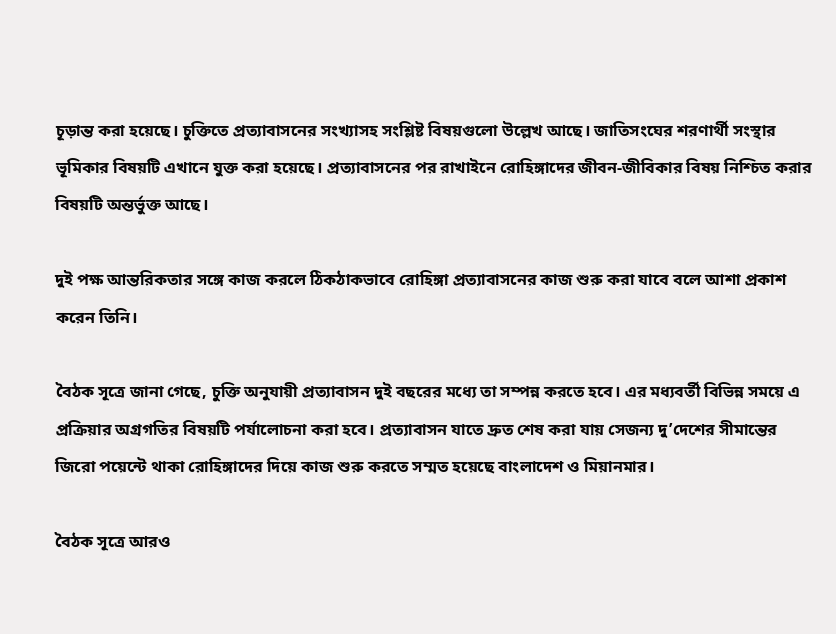চূড়ান্ত করা হয়েছে। চুক্তিতে প্রত্যাবাসনের সংখ্যাসহ সংশ্লিষ্ট বিষয়গুলো উল্লেখ আছে। জাতিসংঘের শরণার্থী সংস্থার ভূমিকার বিষয়টি এখানে যুক্ত করা হয়েছে। প্রত্যাবাসনের পর রাখাইনে রোহিঙ্গাদের জীবন-জীবিকার বিষয় নিশ্চিত করার বিষয়টি অন্তর্ভুক্ত আছে।

দুই পক্ষ আন্তরিকতার সঙ্গে কাজ করলে ঠিকঠাকভাবে রোহিঙ্গা প্রত্যাবাসনের কাজ শুরু করা যাবে বলে আশা প্রকাশ করেন তিনি।

বৈঠক সূত্রে জানা গেছে, চুক্তি অনুযায়ী প্রত্যাবাসন দুই বছরের মধ্যে তা সম্পন্ন করতে হবে। এর মধ্যবর্তী বিভিন্ন সময়ে এ প্রক্রিয়ার অগ্রগতির বিষয়টি পর্যালোচনা করা হবে। প্রত্যাবাসন যাতে দ্রুত শেষ করা যায় সেজন্য দু’দেশের সীমান্তের জিরো পয়েন্টে থাকা রোহিঙ্গাদের দিয়ে কাজ শুরু করতে সম্মত হয়েছে বাংলাদেশ ও মিয়ানমার।

বৈঠক সূত্রে আরও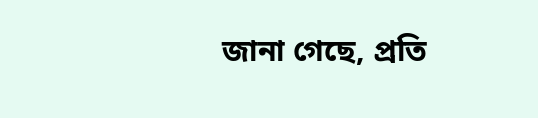জানা গেছে, প্রতি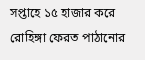সপ্তাহে ১৫ হাজার করে রোহিঙ্গা ফেরত পাঠানোর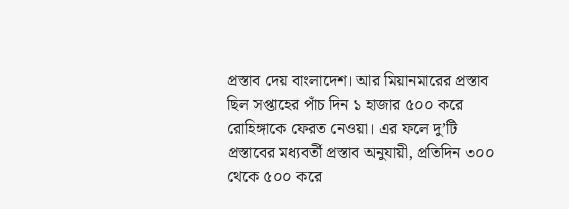প্রস্তাব দেয় বাংলাদেশ। আর মিয়ানমারের প্রস্তাব ছিল সপ্তাহের পাঁচ দিন ১ হাজার ৫০০ করে রোহিঙ্গাকে ফেরত নেওয়া। এর ফলে দু’টি প্রস্তাবের মধ্যবর্তী প্রস্তাব অনুযায়ী, প্রতিদিন ৩০০ থেকে ৫০০ করে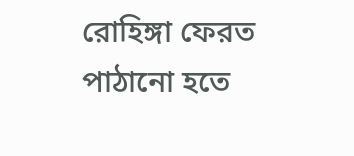রোহিঙ্গা ফেরত পাঠানো হতে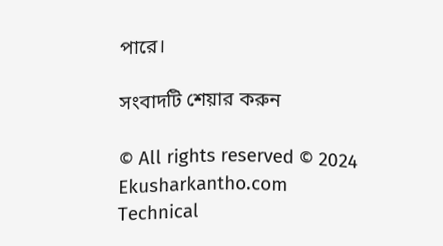পারে।

সংবাদটি শেয়ার করুন

© All rights reserved © 2024  Ekusharkantho.com
Technical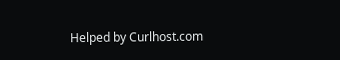Helped by Curlhost.com